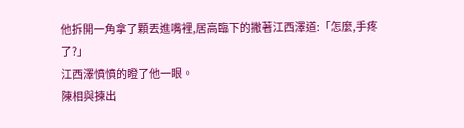他拆開一角拿了顆丟進嘴裡,居高臨下的撇著江西澤道:「怎麼,手疼了?」
江西澤憤憤的瞪了他一眼。
陳相與揀出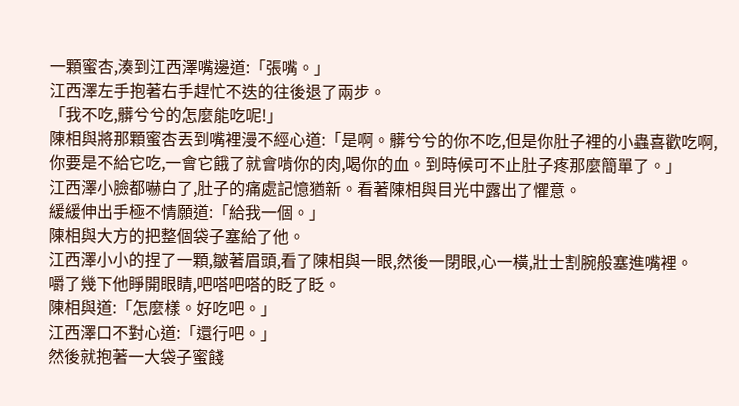一顆蜜杏,湊到江西澤嘴邊道:「張嘴。」
江西澤左手抱著右手趕忙不迭的往後退了兩步。
「我不吃,髒兮兮的怎麼能吃呢!」
陳相與將那顆蜜杏丟到嘴裡漫不經心道:「是啊。髒兮兮的你不吃,但是你肚子裡的小蟲喜歡吃啊,你要是不給它吃,一會它餓了就會啃你的肉,喝你的血。到時候可不止肚子疼那麼簡單了。」
江西澤小臉都嚇白了,肚子的痛處記憶猶新。看著陳相與目光中露出了懼意。
緩緩伸出手極不情願道:「給我一個。」
陳相與大方的把整個袋子塞給了他。
江西澤小小的捏了一顆,皺著眉頭,看了陳相與一眼,然後一閉眼,心一橫,壯士割腕般塞進嘴裡。
嚼了幾下他睜開眼睛,吧嗒吧嗒的眨了眨。
陳相與道:「怎麼樣。好吃吧。」
江西澤口不對心道:「還行吧。」
然後就抱著一大袋子蜜餞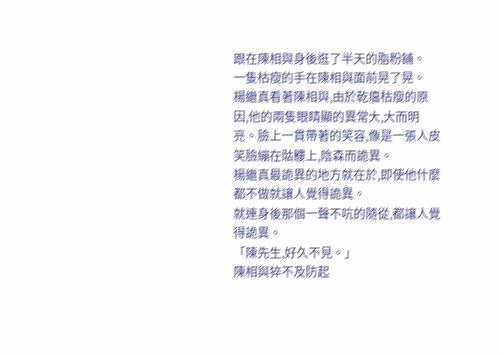跟在陳相與身後逛了半天的脂粉鋪。
一隻枯瘦的手在陳相與面前晃了晃。
楊繼真看著陳相與,由於乾癟枯瘦的原因,他的兩隻眼睛顯的異常大,大而明亮。臉上一貫帶著的笑容,像是一張人皮笑臉繃在骷髏上,陰森而詭異。
楊繼真最詭異的地方就在於,即使他什麼都不做就讓人覺得詭異。
就連身後那個一聲不吭的隨從,都讓人覺得詭異。
「陳先生,好久不見。」
陳相與猝不及防起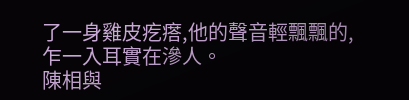了一身雞皮疙瘩,他的聲音輕飄飄的,乍一入耳實在滲人。
陳相與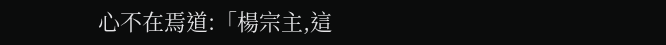心不在焉道:「楊宗主,這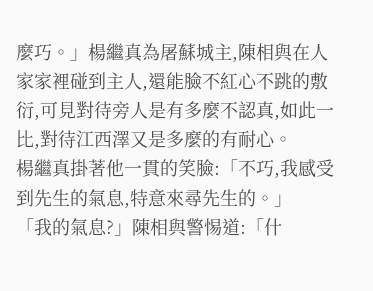麼巧。」楊繼真為屠蘇城主,陳相與在人家家裡碰到主人,還能臉不紅心不跳的敷衍,可見對待旁人是有多麼不認真,如此一比,對待江西澤又是多麼的有耐心。
楊繼真掛著他一貫的笑臉:「不巧,我感受到先生的氣息,特意來尋先生的。」
「我的氣息?」陳相與警惕道:「什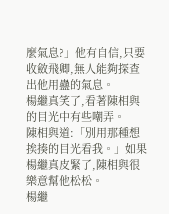麼氣息?」他有自信,只要收斂飛卿,無人能夠探查出他用蠱的氣息。
楊繼真笑了,看著陳相與的目光中有些嘲弄。
陳相與道:「別用那種想挨揍的目光看我。」如果楊繼真皮緊了,陳相與很樂意幫他松松。
楊繼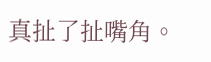真扯了扯嘴角。